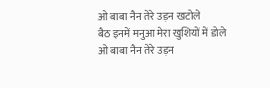ओ बाबा नैन तेरे उड़न खटोले
बैठ इनमें मनुआ मेरा खुशियों में डोले
ओ बाबा नैन तेरे उड़न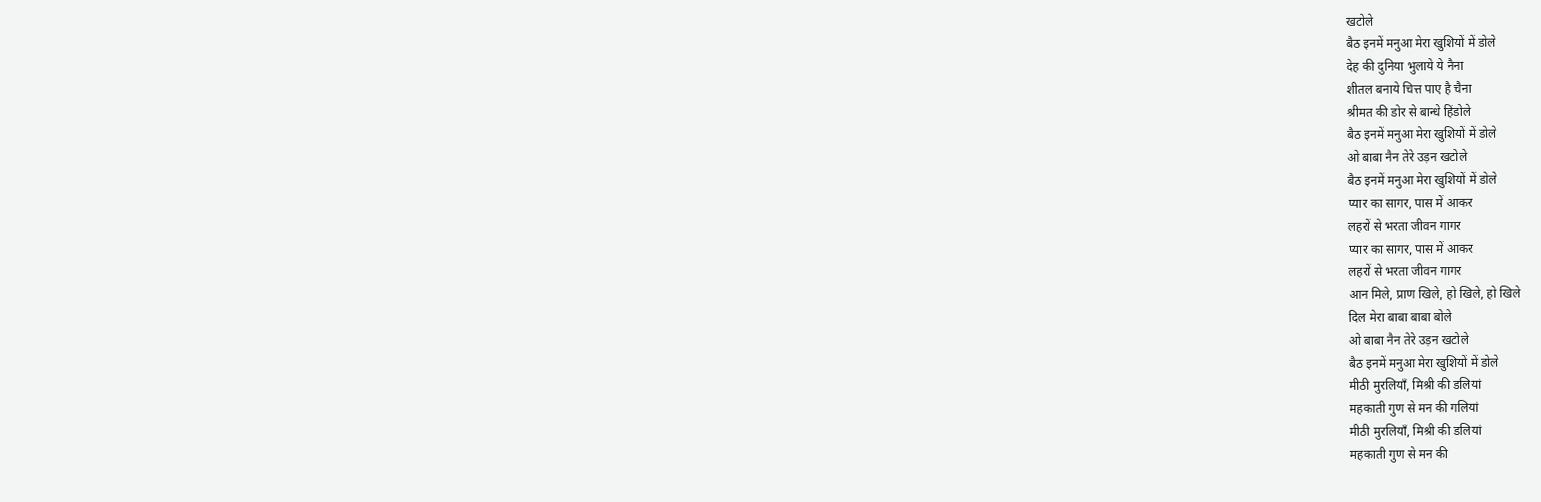खटोले
बैठ इनमें मनुआ मेरा खुशियों में डोले
देह की दुनिया भुलाये ये नैना
शीतल बनाये चित्त पाए है चैना
श्रीमत की डोर से बान्धे हिंडोले
बैठ इनमें मनुआ मेरा खुशियों में डोले
ओ बाबा नैन तेरे उड़न खटोले
बैठ इनमें मनुआ मेरा खुशियों में डोले
प्यार का सागर, पास में आकर
लहरों से भरता जीवन गागर
प्यार का सागर, पास में आकर
लहरों से भरता जीवन गागर
आन मिले, प्राण खिले, हो खिले, हो खिले
दिल मेरा बाबा बाबा बोले
ओ बाबा नैन तेरे उड़न खटोले
बैठ इनमें मनुआ मेरा खुशियों में डोले
मीठी मुरलियाँ, मिश्री की डलियां
महकाती गुण से मन की गलियां
मीठी मुरलियाँ, मिश्री की डलियां
महकाती गुण से मन की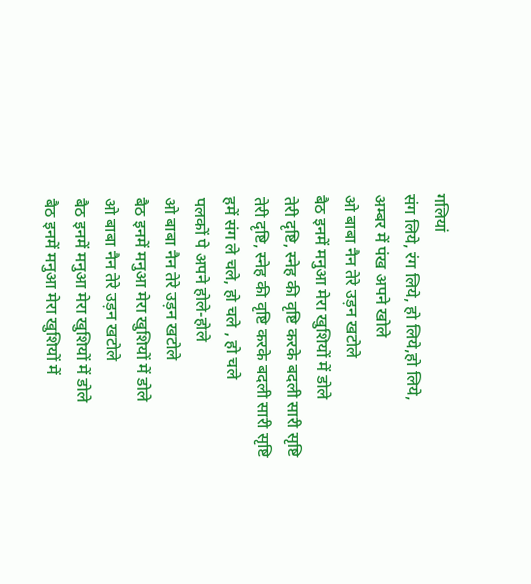गलियां
संग लिये, रंग लिये, हो लिये,हो लिये,
अम्बर में पंख अपने खोले
ओ बाबा नैन तेरे उड़न खटोले
बैठ इनमें मनुआ मेरा खुशियों में डोले
तेरी दृष्टि, स्नेह की वृष्टि करके बदली सारी सृष्टि
तेरी दृष्टि, स्नेह की वृष्टि करके बदली सारी सृष्टि
हमें संग ले चले, हो चले , हो चले
पलकों पे अपने होले-होले
ओ बाबा नैन तेरे उड़न खटोले
बैठ इनमें मनुआ मेरा खुशियों में डोले
ओ बाबा नैन तेरे उड़न खटोले
बैठ इनमें मनुआ मेरा खुशियों में डोले
बैठ इनमें मनुआ मेरा खुशियों में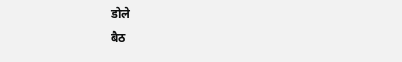डोले
बैठ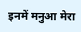इनमें मनुआ मेरा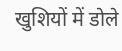खुशियों में डोले